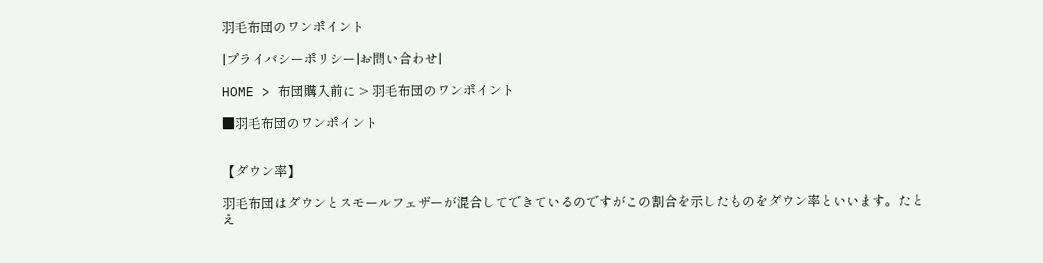羽毛布団のワンポイント

|プライバシーポリシー|お問い合わせ|

HOME > 布団購入前に > 羽毛布団のワンポイント

■羽毛布団のワンポイント


【ダウン率】

羽毛布団はダウンとスモールフェザーが混合してできているのですがこの割合を示したものをダウン率といいます。たとえ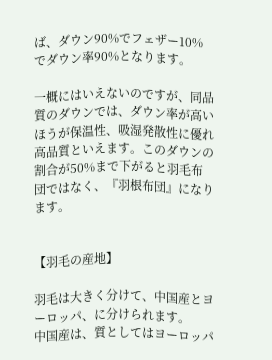ば、ダウン90%でフェザー10%でダウン率90%となります。

一概にはいえないのですが、同品質のダウンでは、ダウン率が高いほうが保温性、吸湿発散性に優れ高品質といえます。このダウンの割合が50%まで下がると羽毛布団ではなく、『羽根布団』になります。


【羽毛の産地】

羽毛は大きく分けて、中国産とヨーロッパ、に分けられます。
中国産は、質としてはヨーロッパ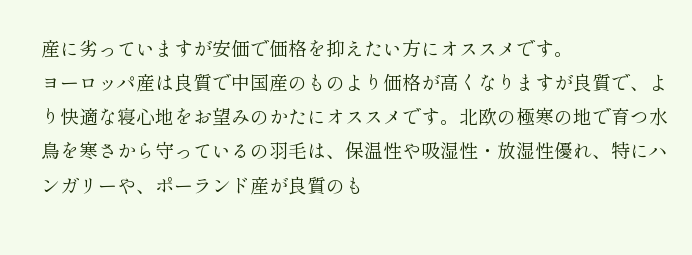産に劣っていますが安価で価格を抑えたい方にオススメです。
ヨーロッパ産は良質で中国産のものより価格が高くなりますが良質で、より快適な寝心地をお望みのかたにオススメです。北欧の極寒の地で育つ水鳥を寒さから守っているの羽毛は、保温性や吸湿性・放湿性優れ、特にハンガリーや、ポーランド産が良質のも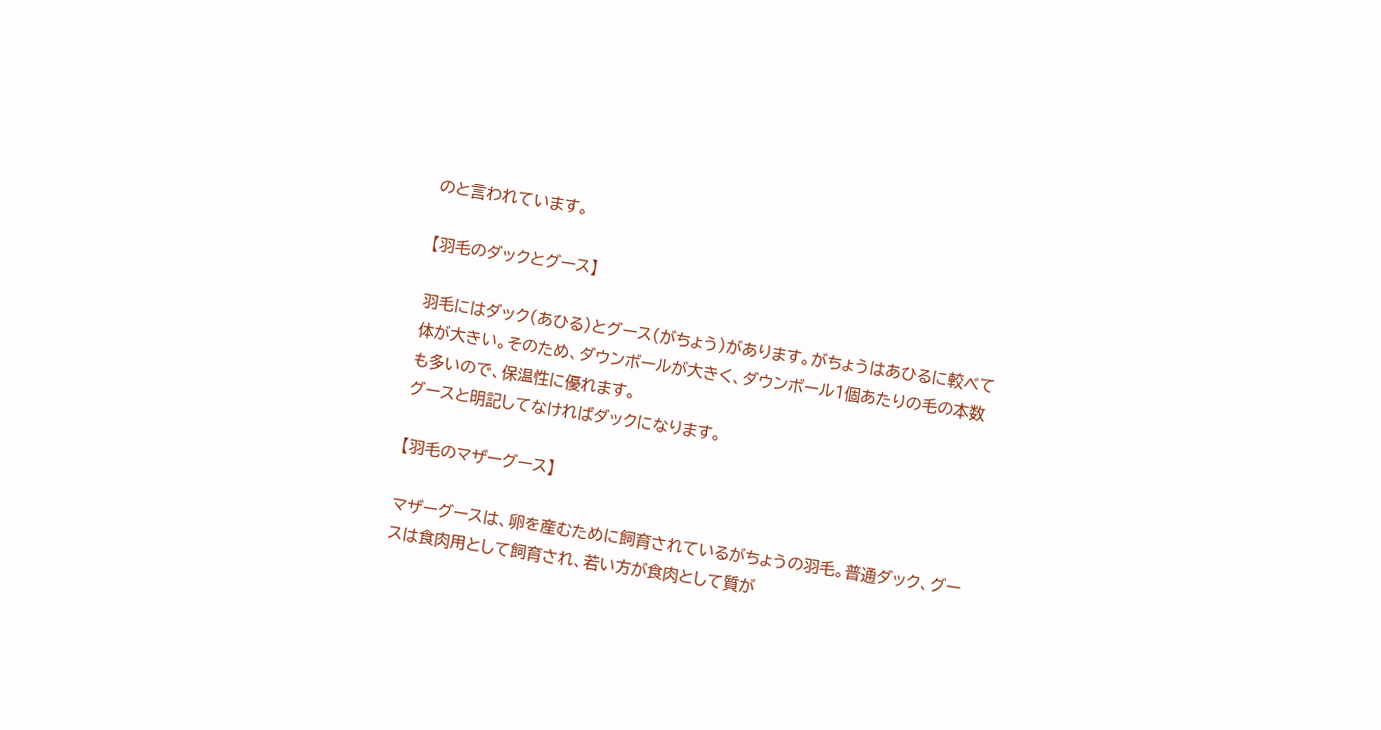のと言われています。

【羽毛のダックとグース】

羽毛にはダック(あひる)とグース(がちょう)があります。がちょうはあひるに較べて体が大きい。そのため、ダウンボールが大きく、ダウンボール1個あたりの毛の本数も多いので、保温性に優れます。
グースと明記してなければダックになります。

【羽毛のマザーグース】

マザーグースは、卵を産むために飼育されているがちょうの羽毛。普通ダック、グースは食肉用として飼育され、若い方が食肉として質が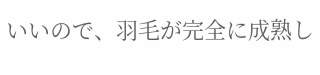いいので、羽毛が完全に成熟し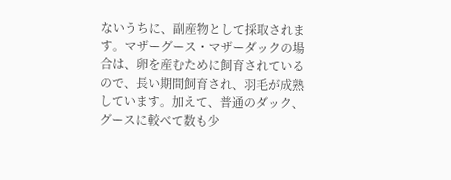ないうちに、副産物として採取されます。マザーグース・マザーダックの場合は、卵を産むために飼育されているので、長い期間飼育され、羽毛が成熟しています。加えて、普通のダック、グースに較べて数も少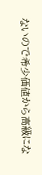ないので希少価値から高級にな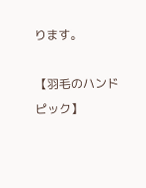ります。

【羽毛のハンドピック】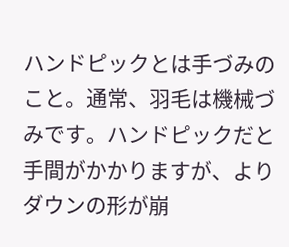ハンドピックとは手づみのこと。通常、羽毛は機械づみです。ハンドピックだと手間がかかりますが、よりダウンの形が崩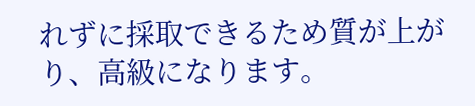れずに採取できるため質が上がり、高級になります。